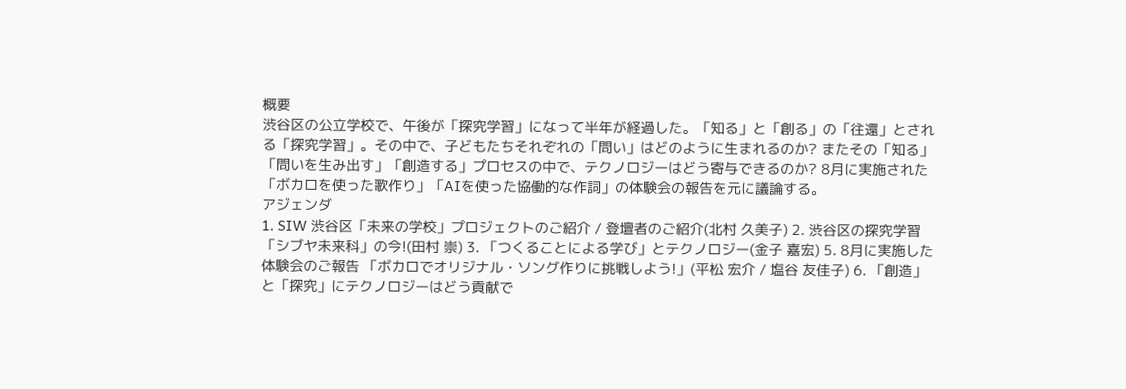概要
渋谷区の公立学校で、午後が「探究学習」になって半年が経過した。「知る」と「創る」の「往還」とされる「探究学習」。その中で、子どもたちそれぞれの「問い」はどのように生まれるのか? またその「知る」「問いを生み出す」「創造する」プロセスの中で、テクノロジーはどう寄与できるのか? 8月に実施された「ボカロを使った歌作り」「AIを使った協働的な作詞」の体験会の報告を元に議論する。
アジェンダ
1. SIW 渋谷区「未来の学校」プロジェクトのご紹介 / 登壇者のご紹介(北村 久美子) 2. 渋谷区の探究学習「シブヤ未来科」の今!(田村 崇) 3. 「つくることによる学び」とテクノロジー(金子 嘉宏) 5. 8月に実施した体験会のご報告 「ボカロでオリジナル・ソング作りに挑戦しよう!」(平松 宏介 / 塩谷 友佳子) 6. 「創造」と「探究」にテクノロジーはどう貢献で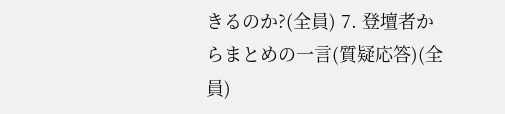きるのか?(全員) 7. 登壇者からまとめの一言(質疑応答)(全員)